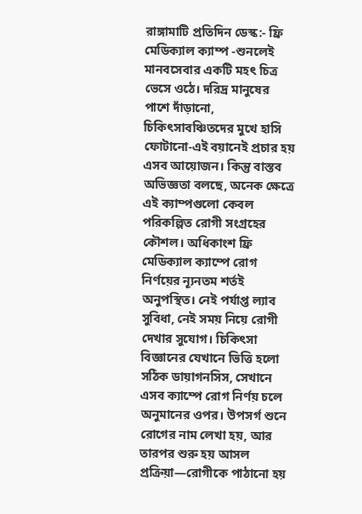রাঙ্গামাটি প্রতিদিন ডেস্ক:- ফ্রি মেডিক্যাল ক্যাম্প -শুনলেই মানবসেবার একটি মহৎ চিত্র ভেসে ওঠে। দরিদ্র মানুষের পাশে দাঁড়ানো, চিকিৎসাবঞ্চিতদের মুখে হাসি ফোটানো-এই বয়ানেই প্রচার হয় এসব আয়োজন। কিন্তু বাস্তব অভিজ্ঞতা বলছে, অনেক ক্ষেত্রে এই ক্যাম্পগুলো কেবল পরিকল্পিত রোগী সংগ্রহের কৌশল। অধিকাংশ ফ্রি মেডিক্যাল ক্যাম্পে রোগ নির্ণয়ের ন্যূনতম শর্তই অনুপস্থিত। নেই পর্যাপ্ত ল্যাব সুবিধা, নেই সময় নিয়ে রোগী দেখার সুযোগ। চিকিৎসা বিজ্ঞানের যেখানে ভিত্তি হলো সঠিক ডায়াগনসিস, সেখানে এসব ক্যাম্পে রোগ নির্ণয় চলে অনুমানের ওপর। উপসর্গ শুনে রোগের নাম লেখা হয়, আর তারপর শুরু হয় আসল প্রক্রিয়া—রোগীকে পাঠানো হয়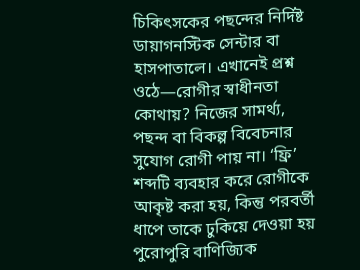চিকিৎসকের পছন্দের নির্দিষ্ট ডায়াগনস্টিক সেন্টার বা হাসপাতালে। এখানেই প্রশ্ন ওঠে—রোগীর স্বাধীনতা কোথায়? নিজের সামর্থ্য, পছন্দ বা বিকল্প বিবেচনার সুযোগ রোগী পায় না। ‘ফ্রি’ শব্দটি ব্যবহার করে রোগীকে আকৃষ্ট করা হয়, কিন্তু পরবর্তী ধাপে তাকে ঢুকিয়ে দেওয়া হয় পুরোপুরি বাণিজ্যিক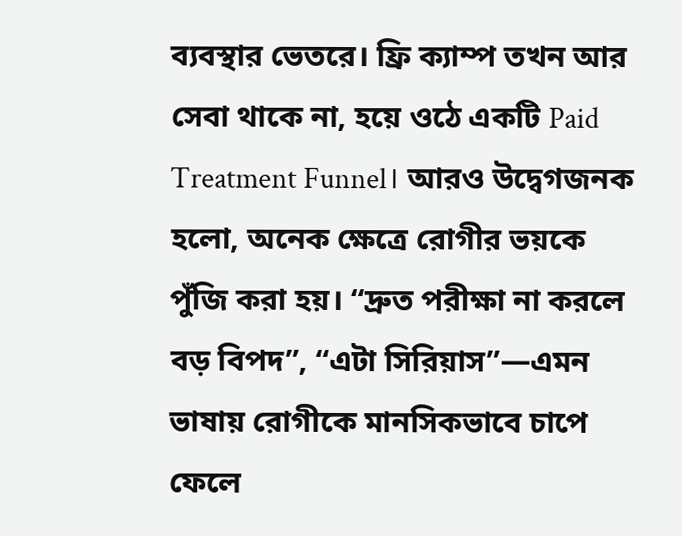ব্যবস্থার ভেতরে। ফ্রি ক্যাম্প তখন আর সেবা থাকে না, হয়ে ওঠে একটি Paid Treatment Funnel। আরও উদ্বেগজনক হলো, অনেক ক্ষেত্রে রোগীর ভয়কে পুঁজি করা হয়। “দ্রুত পরীক্ষা না করলে বড় বিপদ”, “এটা সিরিয়াস”—এমন ভাষায় রোগীকে মানসিকভাবে চাপে ফেলে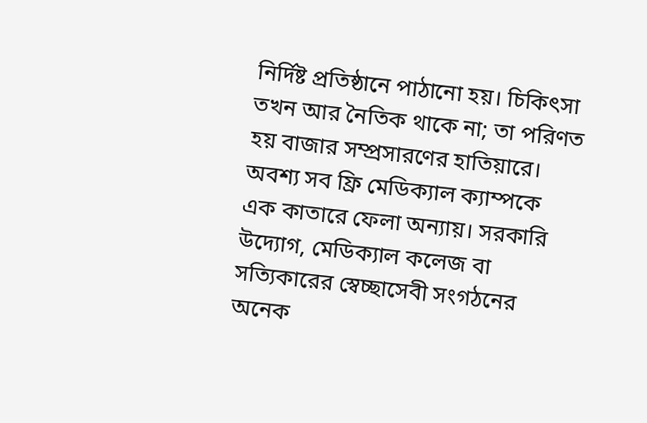নির্দিষ্ট প্রতিষ্ঠানে পাঠানো হয়। চিকিৎসা তখন আর নৈতিক থাকে না; তা পরিণত হয় বাজার সম্প্রসারণের হাতিয়ারে। অবশ্য সব ফ্রি মেডিক্যাল ক্যাম্পকে এক কাতারে ফেলা অন্যায়। সরকারি উদ্যোগ, মেডিক্যাল কলেজ বা সত্যিকারের স্বেচ্ছাসেবী সংগঠনের অনেক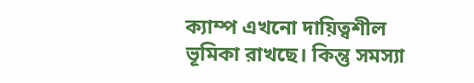ক্যাম্প এখনো দায়িত্বশীল ভূমিকা রাখছে। কিন্তু সমস্যা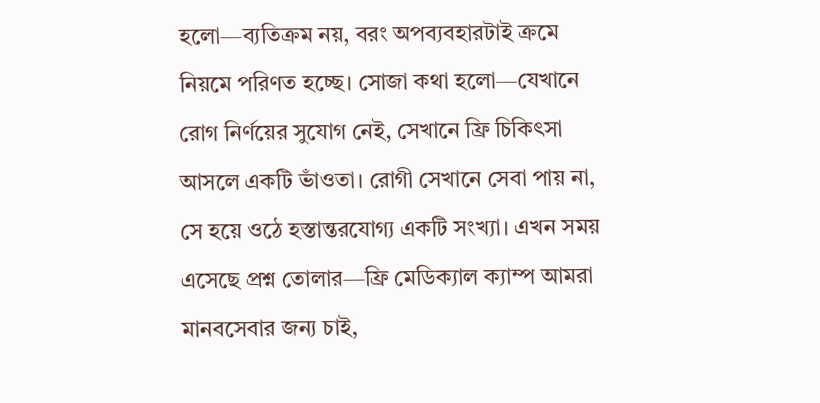হলো—ব্যতিক্রম নয়, বরং অপব্যবহারটাই ক্রমে নিয়মে পরিণত হচ্ছে। সোজা কথা হলো—যেখানে রোগ নির্ণয়ের সুযোগ নেই, সেখানে ফ্রি চিকিৎসা আসলে একটি ভাঁওতা। রোগী সেখানে সেবা পায় না, সে হয়ে ওঠে হস্তান্তরযোগ্য একটি সংখ্যা। এখন সময় এসেছে প্রশ্ন তোলার—ফ্রি মেডিক্যাল ক্যাম্প আমরা মানবসেবার জন্য চাই,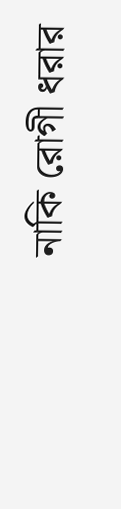নাকি রোগী ধরার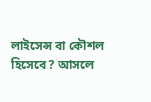লাইসেন্স বা কৌশল হিসেবে? আসলে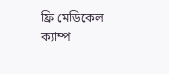ফ্রি মেডিকেল ক্যাম্প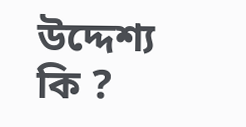উদ্দেশ্য কি ?